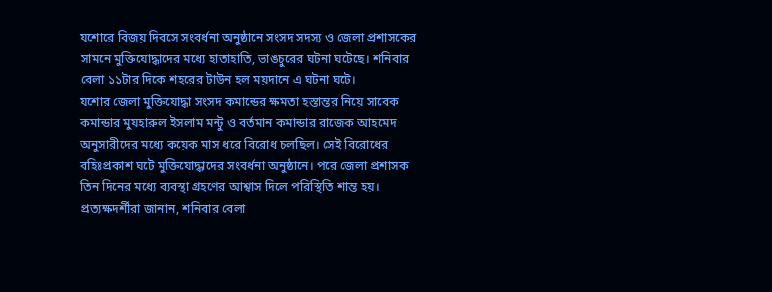যশোরে বিজয় দিবসে সংবর্ধনা অনুষ্ঠানে সংসদ সদস্য ও জেলা প্রশাসকের সামনে মুক্তিযোদ্ধাদের মধ্যে হাতাহাতি, ভাঙচুরের ঘটনা ঘটেছে। শনিবার বেলা ১১টার দিকে শহরের টাউন হল ময়দানে এ ঘটনা ঘটে।
যশোর জেলা মুক্তিযোদ্ধা সংসদ কমান্ডের ক্ষমতা হস্তান্তর নিয়ে সাবেক কমান্ডার মুযহারুল ইসলাম মন্টু ও বর্তমান কমান্ডার রাজেক আহমেদ অনুসারীদের মধ্যে কয়েক মাস ধরে বিরোধ চলছিল। সেই বিরোধের বহিঃপ্রকাশ ঘটে মুক্তিযোদ্ধাদের সংবর্ধনা অনুষ্ঠানে। পরে জেলা প্রশাসক তিন দিনের মধ্যে ব্যবস্থা গ্রহণের আশ্বাস দিলে পরিস্থিতি শান্ত হয়।
প্রত্যক্ষদর্শীরা জানান, শনিবার বেলা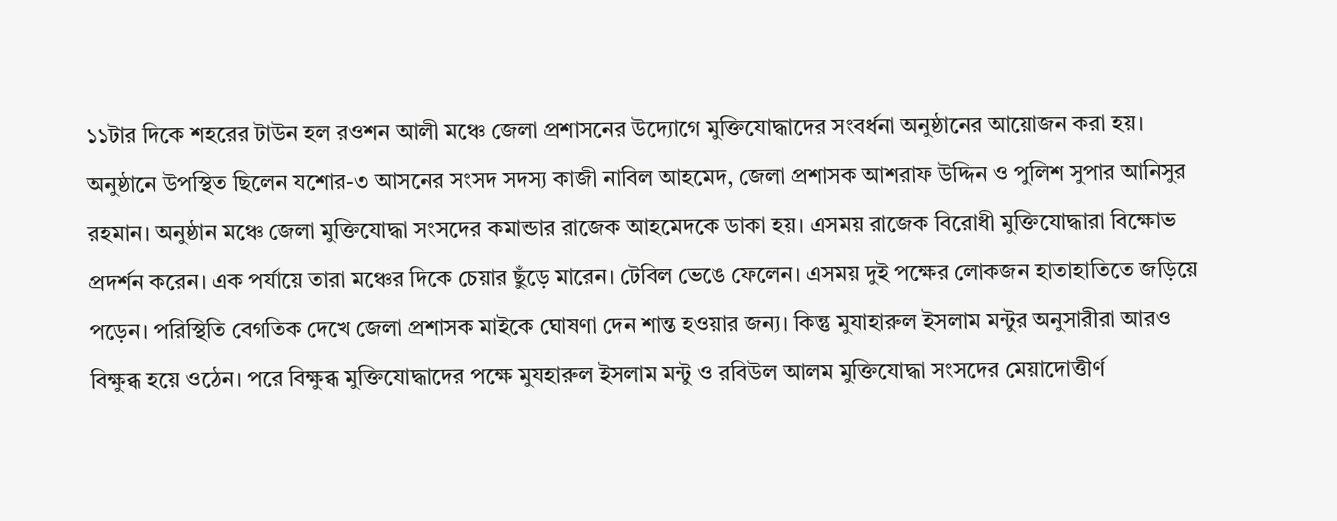১১টার দিকে শহরের টাউন হল রওশন আলী মঞ্চে জেলা প্রশাসনের উদ্যোগে মুক্তিযোদ্ধাদের সংবর্ধনা অনুষ্ঠানের আয়োজন করা হয়। অনুষ্ঠানে উপস্থিত ছিলেন যশোর-৩ আসনের সংসদ সদস্য কাজী নাবিল আহমেদ, জেলা প্রশাসক আশরাফ উদ্দিন ও পুলিশ সুপার আনিসুর রহমান। অনুষ্ঠান মঞ্চে জেলা মুক্তিযোদ্ধা সংসদের কমান্ডার রাজেক আহমেদকে ডাকা হয়। এসময় রাজেক বিরোধী মুক্তিযোদ্ধারা বিক্ষোভ প্রদর্শন করেন। এক পর্যায়ে তারা মঞ্চের দিকে চেয়ার ছুঁড়ে মারেন। টেবিল ভেঙে ফেলেন। এসময় দুই পক্ষের লোকজন হাতাহাতিতে জড়িয়ে পড়েন। পরিস্থিতি বেগতিক দেখে জেলা প্রশাসক মাইকে ঘোষণা দেন শান্ত হওয়ার জন্য। কিন্তু মুযাহারুল ইসলাম মন্টুর অনুসারীরা আরও বিক্ষুব্ধ হয়ে ওঠেন। পরে বিক্ষুব্ধ মুক্তিযোদ্ধাদের পক্ষে মুযহারুল ইসলাম মন্টু ও রবিউল আলম মুক্তিযোদ্ধা সংসদের মেয়াদোত্তীর্ণ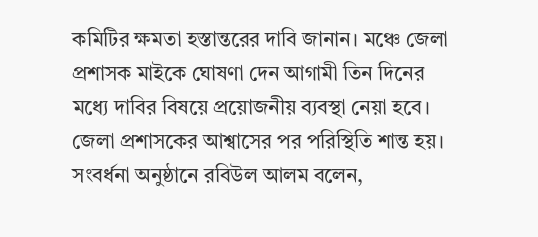কমিটির ক্ষমতা হস্তান্তরের দাবি জানান। মঞ্চে জেলা প্রশাসক মাইকে ঘোষণা দেন আগামী তিন দিনের মধ্যে দাবির বিষয়ে প্রয়োজনীয় ব্যবস্থা নেয়া হবে। জেলা প্রশাসকের আশ্বাসের পর পরিস্থিতি শান্ত হয়।
সংবর্ধনা অনুষ্ঠানে রবিউল আলম বলেন,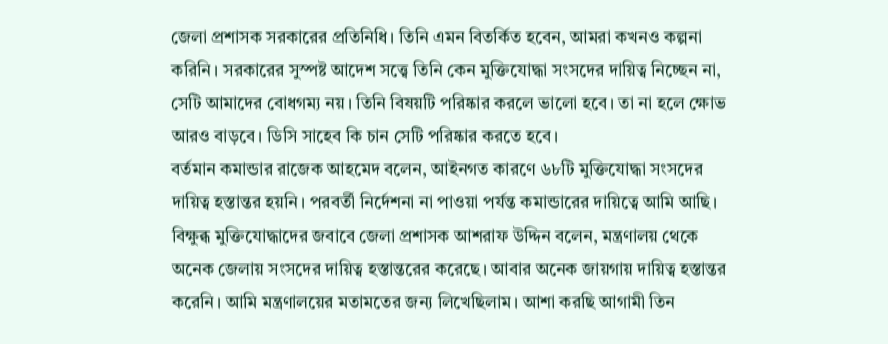জেলা প্রশাসক সরকারের প্রতিনিধি। তিনি এমন বিতর্কিত হবেন, আমরা কখনও কল্পনা করিনি। সরকারের সুস্পষ্ট আদেশ সত্ত্বে তিনি কেন মুক্তিযোদ্ধা সংসদের দায়িত্ব নিচ্ছেন না, সেটি আমাদের বোধগম্য নয়। তিনি বিষয়টি পরিষ্কার করলে ভালো হবে। তা না হলে ক্ষোভ আরও বাড়বে। ডিসি সাহেব কি চান সেটি পরিষ্কার করতে হবে।
বর্তমান কমান্ডার রাজেক আহমেদ বলেন, আইনগত কারণে ৬৮টি মুক্তিযোদ্ধা সংসদের দায়িত্ব হস্তান্তর হয়নি। পরবর্তী নির্দেশনা না পাওয়া পর্যন্ত কমান্ডারের দায়িত্বে আমি আছি।
বিক্ষুব্ধ মুক্তিযোদ্ধাদের জবাবে জেলা প্রশাসক আশরাফ উদ্দিন বলেন, মন্ত্রণালয় থেকে অনেক জেলায় সংসদের দায়িত্ব হস্তান্তরের করেছে। আবার অনেক জায়গায় দায়িত্ব হস্তান্তর করেনি। আমি মন্ত্রণালয়ের মতামতের জন্য লিখেছিলাম। আশা করছি আগামী তিন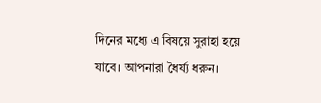দিনের মধ্যে এ বিষয়ে সুরাহা হয়ে যাবে। আপনারা ধৈর্য্য ধরুন।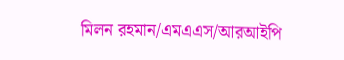মিলন রহমান/এমএএস/আরআইপি